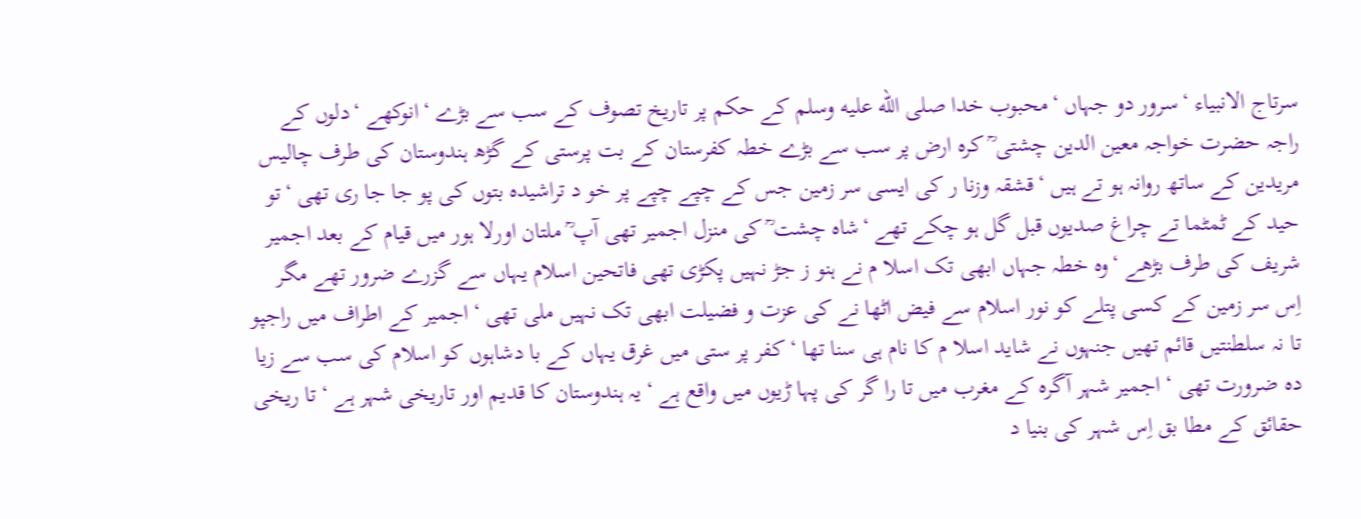سرتاج الانبیاء ‘سرور دو جہاں ‘محبوب خدا صلى الله عليه وسلم کے حکم پر تاریخ تصوف کے سب سے بڑے ‘انوکھے ‘دلوں کے راجہ حضرت خواجہ معین الدین چشتی ؒ کرہ ارض پر سب سے بڑے خطہ کفرستان کے بت پرستی کے گڑھ ہندوستان کی طرف چالیس مریدین کے ساتھ روانہ ہو تے ہیں ‘قشقہ وزنا ر کی ایسی سر زمین جس کے چپے چپے پر خو د تراشیدہ بتوں کی پو جا جا ری تھی ‘تو حید کے ٹمٹما تے چراغ صدیوں قبل گل ہو چکے تھے ‘شاہ چشت ؒ کی منزل اجمیر تھی آپ ؒ ملتان اورلا ہور میں قیام کے بعد اجمیر شریف کی طرف بڑھے ‘وہ خطہ جہاں ابھی تک اسلا م نے ہنو ز جڑ نہیں پکڑی تھی فاتحین اسلام یہاں سے گزرے ضرور تھے مگر اِس سر زمین کے کسی پتلے کو نور اسلام سے فیض اٹھا نے کی عزت و فضیلت ابھی تک نہیں ملی تھی ‘اجمیر کے اطراف میں راجپو تا نہ سلطنتیں قائم تھیں جنہوں نے شاید اسلا م کا نام ہی سنا تھا ‘کفر پر ستی میں غرق یہاں کے با دشاہوں کو اسلام کی سب سے زیا دہ ضرورت تھی ‘اجمیر شہر آگرہ کے مغرب میں تا را گر کی پہا ڑیوں میں واقع ہے ‘یہ ہندوستان کا قدیم اور تاریخی شہر ہے ‘تا ریخی حقائق کے مطا بق اِس شہر کی بنیا د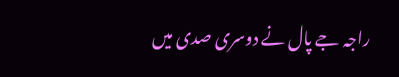راجہ جے پال نے دوسری صدی میں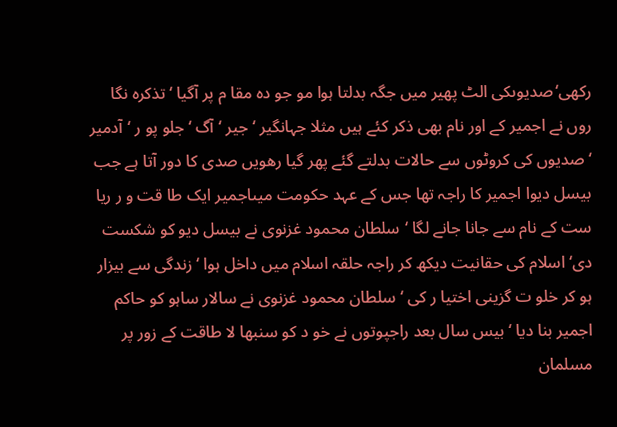رکھی‘صدیوںکی الٹ پھیر میں جگہ بدلتا ہوا مو جو دہ مقا م پر آگیا ‘تذکرہ نگا روں نے اجمیر کے اور نام بھی ذکر کئے ہیں مثلا جہانگیر ‘جیر ‘آگ ‘جلو پو ر ‘آدمیر ‘صدیوں کی کروٹوں سے حالات بدلتے گئے پھر گیا رھویں صدی کا دور آتا ہے جب بیسل دیوا اجمیر کا راجہ تھا جس کے عہد حکومت میںاجمیر ایک طا قت و ر ریا ست کے نام سے جانا جانے لگا ‘سلطان محمود غزنوی نے بیسل دیو کو شکست دی‘ اسلام کی حقانیت دیکھ کر راجہ حلقہ اسلام میں داخل ہوا ‘ زندگی سے بیزار ہو کر خلو ت گزینی اختیا ر کی ‘سلطان محمود غزنوی نے سالار ساہو کو حاکم اجمیر بنا دیا ‘بیس سال بعد راجپوتوں نے خو د کو سنبھا لا طاقت کے زور پر مسلمان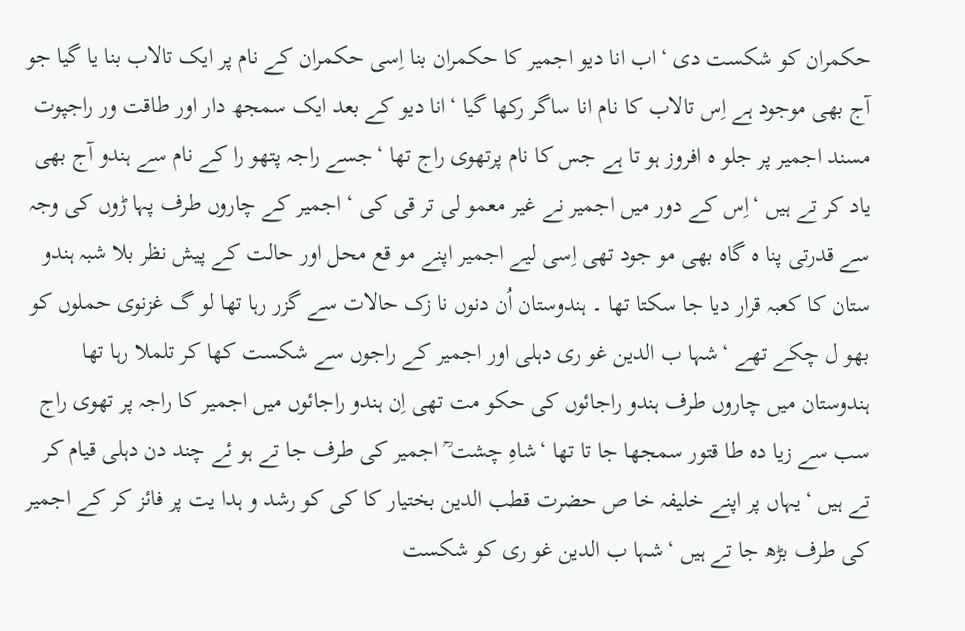حکمران کو شکست دی ‘اب انا دیو اجمیر کا حکمران بنا اِسی حکمران کے نام پر ایک تالاب بنا یا گیا جو آج بھی موجود ہے اِس تالاب کا نام انا ساگر رکھا گیا ‘انا دیو کے بعد ایک سمجھ دار اور طاقت ور راجپوت مسند اجمیر پر جلو ہ افروز ہو تا ہے جس کا نام پرتھوی راج تھا ‘جسے راجہ پتھو را کے نام سے ہندو آج بھی یاد کر تے ہیں ‘اِس کے دور میں اجمیر نے غیر معمو لی تر قی کی ‘اجمیر کے چاروں طرف پہا ڑوں کی وجہ سے قدرتی پنا ہ گاہ بھی مو جود تھی اِسی لیے اجمیر اپنے مو قع محل اور حالت کے پیش نظر بلا شبہ ہندو ستان کا کعبہ قرار دیا جا سکتا تھا ۔ ہندوستان اُن دنوں نا زک حالات سے گزر رہا تھا لو گ غزنوی حملوں کو بھو ل چکے تھے ‘شہا ب الدین غو ری دہلی اور اجمیر کے راجوں سے شکست کھا کر تلملا رہا تھا ہندوستان میں چاروں طرف ہندو راجائوں کی حکو مت تھی اِن ہندو راجائوں میں اجمیر کا راجہ پر تھوی راج سب سے زیا دہ طا قتور سمجھا جا تا تھا ‘شاہِ چشت ؒ اجمیر کی طرف جا تے ہو ئے چند دن دہلی قیام کر تے ہیں ‘یہاں پر اپنے خلیفہ خا ص حضرت قطب الدین بختیار کا کی کو رشد و ہدا یت پر فائز کر کے اجمیر کی طرف بڑھ جا تے ہیں ‘شہا ب الدین غو ری کو شکست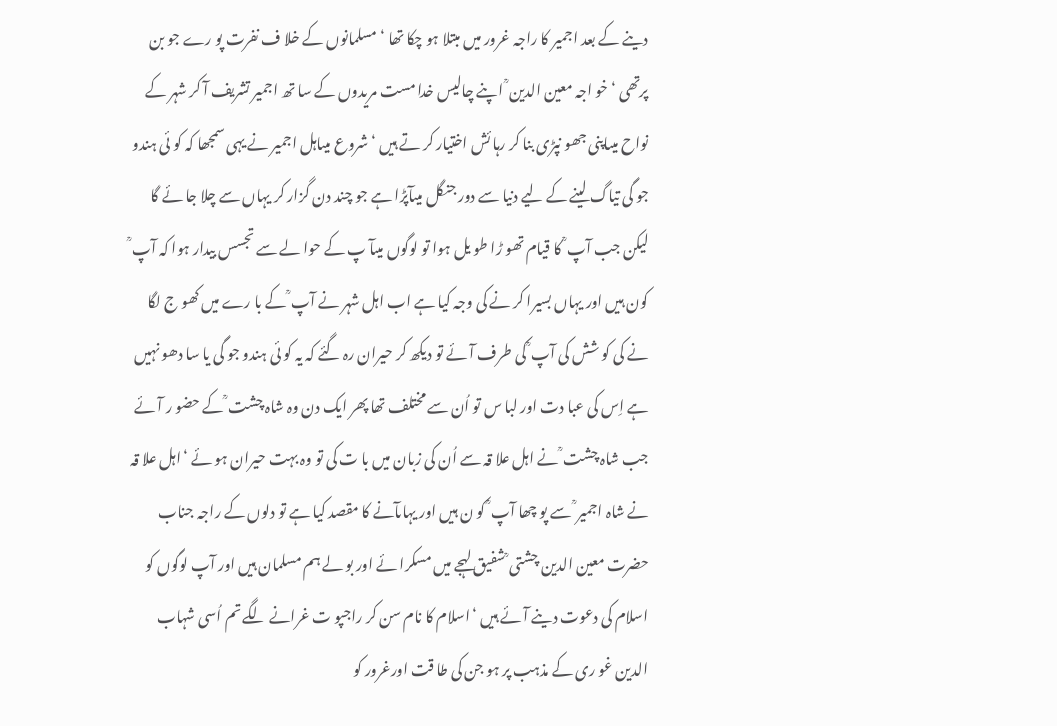دینے کے بعد اجمیر کا راجہ غرور میں مبتلا ہو چکا تھا ‘مسلمانوں کے خلا ف نفرت پو رے جو بن پرتھی ‘خو اجہ معین الدین ؒ اپنے چالیس خدا مست مریدوں کے سا تھ اجمیر تشریف آ کر شہر کے نواح میںاپنی جھو نپڑی بنا کر رہا ئش اختیار کر تے ہیں ‘شروع میںاہل اجمیر نے یہی سمجھا کہ کو ئی ہندو جو گی تیاگ لینے کے لیے دنیا سے دور جنگل میںآپڑا ہے جو چند دن گزار کر یہاں سے چلا جا ئے گا لیکن جب آپ ؒ کا قیام تھو ڑا طو یل ہوا تو لوگوں میںآ پ کے حوا لے سے تجسس بیدار ہوا کہ آپ ؒ کون ہیں اور یہاں بسیرا کر نے کی وجہ کیا ہے اب اہل شہر نے آپ ؒ کے با رے میں کھو ج لگا نے کی کو شش کی آپ ؒ کی طرف آئے تو دیکھ کر حیران رہ گئے کہ یہ کو ئی ہندو جو گی یا سا دھو نہیں ہے اِس کی عبا دت اور لبا س تو اُن سے مختلف تھا پھر ایک دن وہ شاہ چشت ؒ کے حضو ر آئے جب شاہ چشت ؒ نے اہل علا قہ سے اُن کی زبان میں با ت کی تو وہ بہت حیران ہو ئے ‘اہل علا قہ نے شاہ اجمیر ؒ سے پو چھا آپ ؒ کو ن ہیں اور یہاںآنے کا مقصد کیا ہے تو دلوں کے راجہ جناب حضرت معین الدین چشتی ؒ شفیق لہجے میں مسکرا ئے اور بو لے ہم مسلمان ہیں اور آپ لوگوں کو اسلام کی دعوت دینے آئے ہیں ‘اسلام کا نام سن کر راجپو ت غرانے لگے تم اُسی شہاب الدین غو ری کے مذہب پر ہو جن کی طا قت اورغرور کو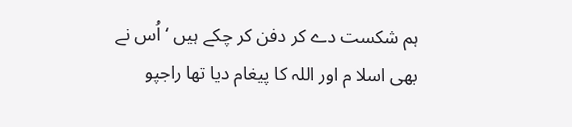ہم شکست دے کر دفن کر چکے ہیں ‘اُس نے بھی اسلا م اور اللہ کا پیغام دیا تھا راجپو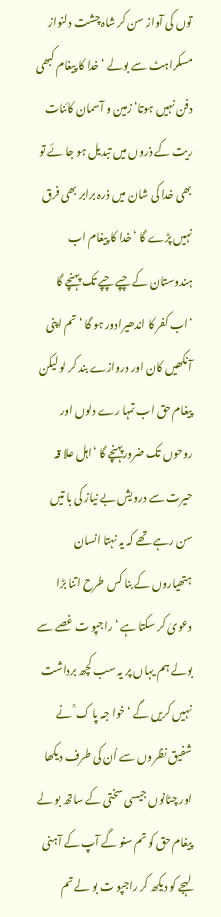توں کی آواز سن کر شاہ چشت دلنواز مسکراہٹ سے بولے ‘خدا کا پیغام کبھی دفن نہیں ہوتا‘زمین و آسمان کائنات ریت کے ذروں میں تبدیل ہو جا ئے تو بھی خدا کی شان میں ذرہ برابر بھی فرق نہیں پڑے گا ‘خدا کا پیغام اب ہندوستان کے چپے چپے تک پہنچے گا ‘اب کفر کا اندھیرادور ہو گا ‘تم اپنی آنکھیں کان اور دروازے بند کر لو لیکن پیغام حق اب تمہا رے دلوں اور روحوں تک ضرورپہنچے گا ‘اہل علا قہ حیرت سے درویش بے نیاز کی با تیں سن رہے تھے کہ یہ نہتا انسان ہتھیاروں کے بنا کس طرح اتنا بڑا دعویٰ کر سکتا ہے ‘راجپو ت غصے سے بولے ہم یہاں پر یہ سب کچھ برداشت نہیں کریں گے ‘خوا جہ پا ک ؒ نے شفیق نظروں سے اُن کی طرف دیکھا اور چٹانوں جیسی سختی کے ساتھ بو لے پیغام حق کو تم سنو گے آپ کے آہنی لہجے کو دیکھ کر راجپو ت بو لے تم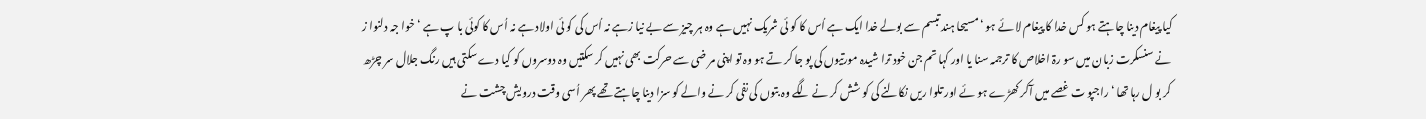کیا پیغام دینا چاہتے ہو کس خدا کا پیغام لا ئے ہو ‘مسیحا ہند تبسم سے بولے خدا ایک ہے اُس کا کو ئی شریک نہیں ہے وہ ہر چیز سے بے نیا زہے نہ اُس کی کو ئی اولاد ہے نہ اُس کا کوئی با پ ہے ‘خوا جہ دلنوا ز نے سنسکرت زبان میں سو رۃ اخلاص کا ترجمہ سنا یا اور کہا تم جن خود ترا شیدہ مورتیوں کی پو جا کر تے ہو وہ تو اپنی مر ضی سے حرکت بھی نہیں کر سکتیں وہ دوسروں کو کیا دے سکتی ہیں رنگ جلال سر چڑھ کر بو ل رہا تھا ‘راجپو ت غصے میں آکر کھڑے ہو ئے اور تلوا ریں نکالنے کی کو شش کر نے لگے وہ بتوں کی نفی کر نے والے کو سزا دینا چاہتے تھے پھر اُسی وقت درویش چشت نے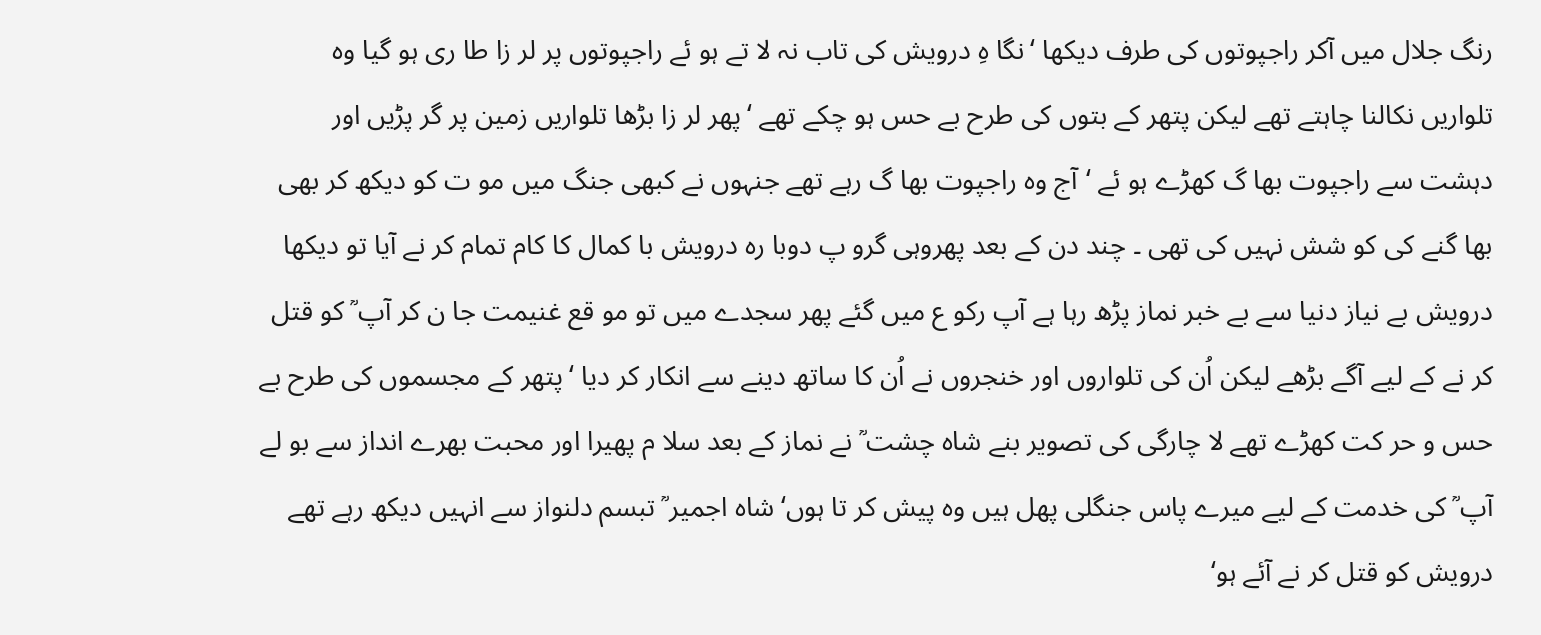رنگ جلال میں آکر راجپوتوں کی طرف دیکھا ‘نگا ہِ درویش کی تاب نہ لا تے ہو ئے راجپوتوں پر لر زا طا ری ہو گیا وہ تلواریں نکالنا چاہتے تھے لیکن پتھر کے بتوں کی طرح بے حس ہو چکے تھے ‘پھر لر زا بڑھا تلواریں زمین پر گر پڑیں اور دہشت سے راجپوت بھا گ کھڑے ہو ئے ‘آج وہ راجپوت بھا گ رہے تھے جنہوں نے کبھی جنگ میں مو ت کو دیکھ کر بھی بھا گنے کی کو شش نہیں کی تھی ۔ چند دن کے بعد پھروہی گرو پ دوبا رہ درویش با کمال کا کام تمام کر نے آیا تو دیکھا درویش بے نیاز دنیا سے بے خبر نماز پڑھ رہا ہے آپ رکو ع میں گئے پھر سجدے میں تو مو قع غنیمت جا ن کر آپ ؒ کو قتل کر نے کے لیے آگے بڑھے لیکن اُن کی تلواروں اور خنجروں نے اُن کا ساتھ دینے سے انکار کر دیا ‘پتھر کے مجسموں کی طرح بے حس و حر کت کھڑے تھے لا چارگی کی تصویر بنے شاہ چشت ؒ نے نماز کے بعد سلا م پھیرا اور محبت بھرے انداز سے بو لے آپ ؒ کی خدمت کے لیے میرے پاس جنگلی پھل ہیں وہ پیش کر تا ہوں‘شاہ اجمیر ؒ تبسم دلنواز سے انہیں دیکھ رہے تھے درویش کو قتل کر نے آئے ہو‘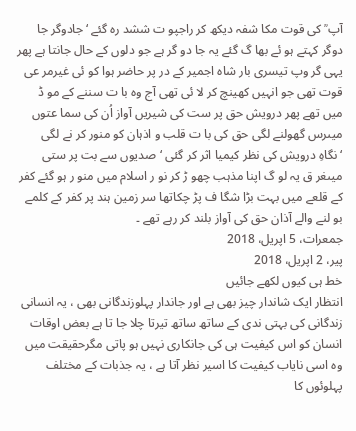آپ ؒ کی قوت مکا شفہ دیکھ کر راجپو ت ششد رہ گئے ‘جادوگر جا دوگر کہتے ہو ئے بھا گ گئے یہ جا دو گر ہے جو دلوں کے حال جانتا ہے پھر یہی گر وپ تیسری بار شاہ اجمیر کے در پر حاضر ہوا کو ئی غیرمر عی قوت تھی جو انہیں کھینچ کر لا ئی تھی آج وہ با ت سننے کے مو ڈ میں تھے پھر درویش حق پر ست کی شیریں آواز اُن کی سما عتوں میںرس گھولنے لگی حق کی با ت قلب و اذہان کو منور کر نے لگی ‘نگاہِ درویش کی نظر کیمیا اثر کر گئی ‘صدیوں سے بت پر ستی میںغر ق یہ لو گ اپنا مذہب چھو ڑ کر نو ر اسلام میں منو ر ہو گئے کفر کے قلعے میں بہت بڑا شگا ف پڑ چکاتھا سر زمین ہند پر کفر کے کلمے بو لنے والے آذان حق کی آواز بلند کر رہے تھے ۔
جمعرات، 5 اپریل، 2018
پیر، 2 اپریل، 2018
خط ہی کیوں لکھے جائیں
انتظار ایک شاندار چیز بھی ہے اور جاندار پہلوزندگانی بھی ، یہ انسانی زندگانی کی بہتی ندی کے ساتھ ساتھ تیرتا چلا جا تا ہے بعض اوقات انسان کو اس کیفیت ہی کی جانکاری نہیں ہو پاتی مگرحقیقت میں وہ اسی نایاب کیفیت کا اسیر نظر آتا ہے ، یہ جذبات کے مختلف پہلوئوں کا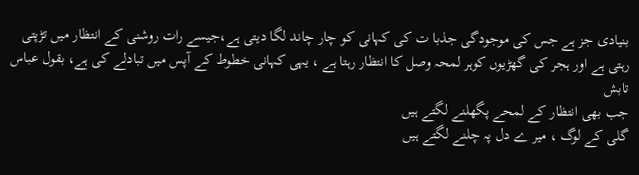بنیادی جز ہے جس کی موجودگی جذبا ت کی کہانی کو چار چاند لگا دیتی ہے،جیسے رات روشنی کے انتظار میں تڑپتی رہتی ہے اور ہجر کی گھڑیوں کوہر لمحہ وصل کا انتظار رہتا ہے ، یہی کہانی خطوط کے آپس میں تبادلے کی ہے، بقول عباس تابش
جب بھی انتظار کے لمحے پگھلنے لگتے ہیں
گلی کے لوگ ، میر ے دل پہ چلنے لگتے ہیں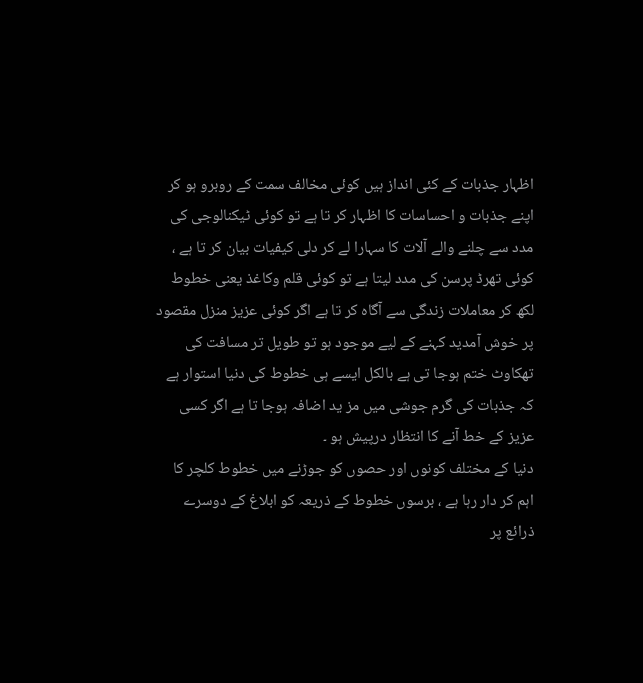اظہار جذبات کے کئی انداز ہیں کوئی مخالف سمت کے روبرو ہو کر اپنے جذبات و احساسات کا اظہار کر تا ہے تو کوئی ٹیکنالوجی کی مدد سے چلنے والے آلات کا سہارا لے کر دلی کیفیات بیان کر تا ہے ، کوئی تھرڈ پرسن کی مدد لیتا ہے تو کوئی قلم وکاغذ یعنی خطوط لکھ کر معاملات زندگی سے آگاہ کر تا ہے اگر کوئی عزیز منزل مقصود پر خوش آمدید کہنے کے لیے موجود ہو تو طویل تر مسافت کی تھکاوٹ ختم ہوجا تی ہے بالکل ایسے ہی خطوط کی دنیا استوار ہے کہ جذبات کی گرم جوشی میں مز ید اضافہ ہوجا تا ہے اگر کسی عزیز کے خط آنے کا انتظار درپیش ہو ۔
دنیا کے مختلف کونوں اور حصوں کو جوڑنے میں خطوط کلچر کا اہم کر دار رہا ہے ، برسوں خطوط کے ذریعہ کو ابلاغ کے دوسرے ذرائع پر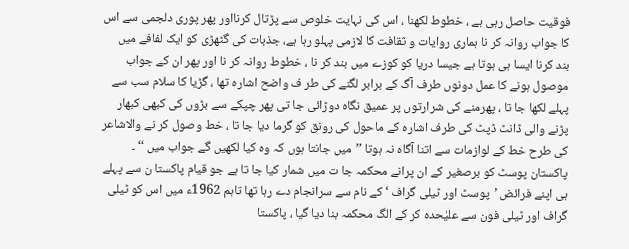فوقیت حاصل رہی ہے ، خطوط لکھنا ، اس کی نہایت خلوص سے پڑتال کرنااور پھر پوری دلجمی سے اس کا جواب روانہ کر نا ہماری روایات و ثقافت کا لازمی پہلو رہا ہے، جذبات کی گٹھڑی کو ایک لفافے میں بند کرنا ایسا ہی ہوتا ہے جیسا دریا کو کوزے میں بند کر نا ، خطوط روانہ کر نا اور پھر ان کے جواب موصول ہونے کا عمل دونوں طرف آگ کے برابر لگنے کی طر ف واضح اشارہ تھا ، گڑیا کا سلام سب سے پہلے لکھا جا تا ، پھرمنے کی شرارتوں پر عمیق نگاہ دوڑائی جا تی پھر چپکے سے بڑوں کی کبھی کبھار پڑنے والی ڈانٹ ڈپٹ کی طرف اشارہ کے ماحول کی رونق کو گرما دیا جا تا ، خط وصول کر نے والاشاعر کی طرح خط کے لوازمات سے اتنا آگاہ نہ ہوتا ’’میں جانتا ہوں کہ وہ کیا لکھیں گے جواب میں ‘‘ ۔
پاکستان پوسٹ کو برصغیر کے ان پرانے محکمہ جا ت میں شمار کیا جا تا ہے جو قیام پاکستا ن سے پہلے ہی اپنے فرائض ’پوسٹ اور ٹیلی گراف ‘کے نام سے سرانجام دے رہا تھا تاہم 1962ء میں اس کو ٹیلی گراف اور ٹیلی فون سے علیٰحدہ کر کے الگ محکمہ بنا دیا گیا ، پاکستا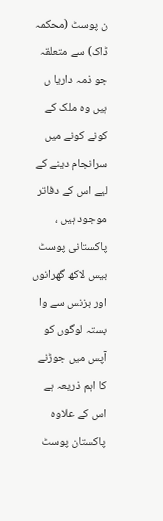ن پوسٹ (محکمہ ڈاک) سے متعلقہ جو ذمہ داریا ں ہیں وہ ملک کے کونے کونے میں سرانجام دینے کے لیے اس کے دفاتر موجود ہیں ، پاکستانی پوسٹ بیس لاکھ گھرانوں اور بزنس سے وا بستہ لوگوں کو آپس میں جوڑنے کا اہم ذریعہ ہے اس کے علاوہ پاکستان پوسٹ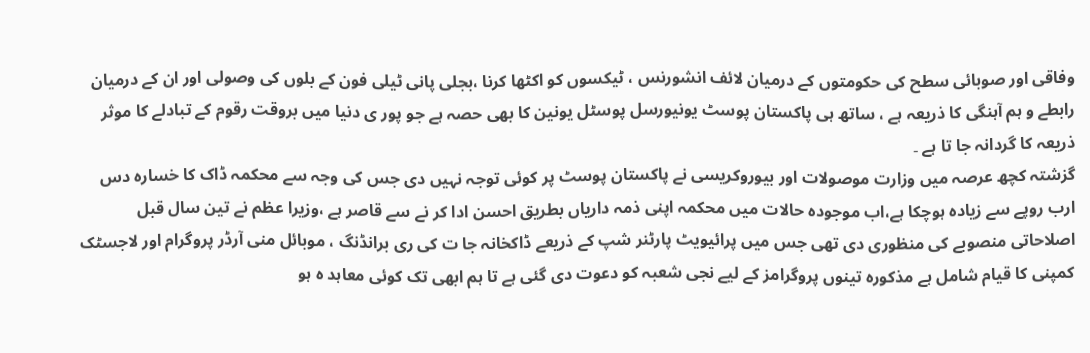وفاقی اور صوبائی سطح کی حکومتوں کے درمیان لائف انشورنس ، ٹیکسوں کو اکٹھا کرنا ،بجلی پانی ٹیلی فون کے بلوں کی وصولی اور ان کے درمیان رابطے و ہم آہنگی کا ذریعہ ہے ، ساتھ ہی پاکستان پوسٹ یونیورسل پوسٹل یونین کا بھی حصہ ہے جو پور ی دنیا میں بروقت رقوم کے تبادلے کا موثر ذریعہ کا گردانہ جا تا ہے ۔
گزشتہ کچھ عرصہ میں وزارت موصولات اور بیوروکریسی نے پاکستان پوسٹ پر کوئی توجہ نہیں دی جس کی وجہ سے محکمہ ڈاک کا خسارہ دس ارب روپے سے زیادہ ہوچکا ہے،اب موجودہ حالات میں محکمہ اپنی ذمہ داریاں بطریق احسن ادا کر نے سے قاصر ہے ،وزیرا عظم نے تین سال قبل اصلاحاتی منصوبے کی منظوری دی تھی جس میں پرائیویٹ پارٹنر شپ کے ذریعے ڈاکخانہ جا ت کی ری برانڈنگ ، موبائل منی آرڈر پروگرام اور لاجسٹک کمپنی کا قیام شامل ہے مذکورہ تینوں پروگرامز کے لیے نجی شعبہ کو دعوت دی گئی ہے تا ہم ابھی تک کوئی معاہد ہ ہو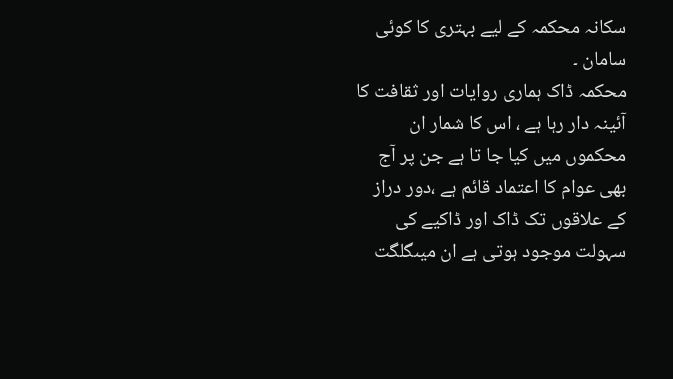سکانہ محکمہ کے لیے بہتری کا کوئی سامان ۔
محکمہ ڈاک ہماری روایات اور ثقافت کا آئینہ دار رہا ہے ، اس کا شمار ان محکموں میں کیا جا تا ہے جن پر آج بھی عوام کا اعتماد قائم ہے ،دور دراز کے علاقوں تک ڈاک اور ڈاکیے کی سہولت موجود ہوتی ہے ان میںگلگت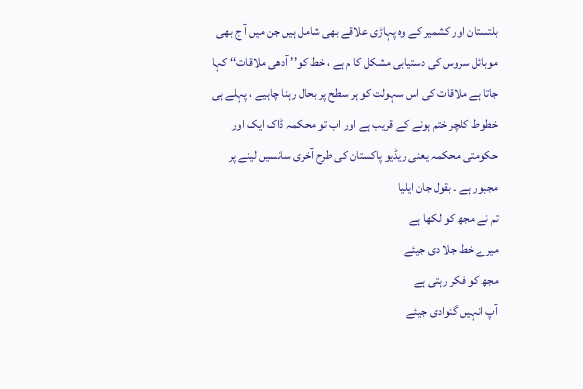بلتستان اور کشمیر کے وہ پہاڑی علاقے بھی شامل ہیں جن میں آ ج بھی موبائل سروس کی دستیابی مشکل کا م ہے ، خط کو’’ آدھی ملاقات‘‘ کہا جاتا ہے ملاقات کی اس سہولت کو ہر سطح پر بحال رہنا چاہیے ، پہلے ہی خطوط کلچر ختم ہونے کے قریب ہے اور اب تو محکمہ ڈاک ایک اور حکومتی محکمہ یعنی ریڈیو پاکستان کی طرح آخری سانسیں لینے پر مجبور ہے ۔ بقول جان ایلیا
تم نے مجھ کو لکھا ہے
میرے خط جلا دی جیئے
مجھ کو فکر رہتی ہے
آپ انہیں گنوادی جیئے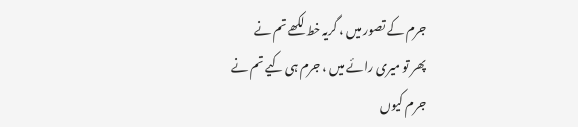جرم کے تصور میں ، گریہ خط لکھے تم نے
پھر تو میری رائے میں ، جرم ہی کیے تم نے
جرم کیوں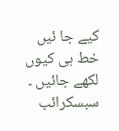کیے جا ئیں
خط ہی کیوں لکھے جائیں ۔
سبسکرائب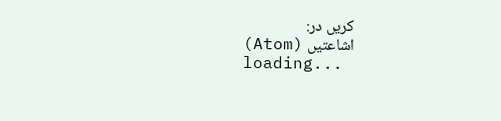کریں در:
اشاعتیں (Atom)
loading...